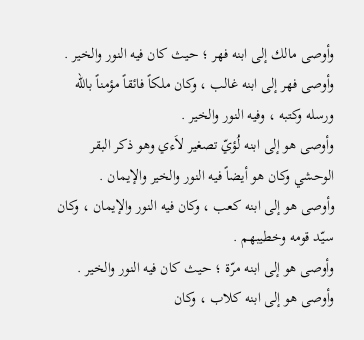وأوصى مالك إلى ابنه فهر ؛ حيث كان فيه النور والخير .
وأوصى فهر إلى ابنه غالب ، وكان ملكاً فائقاً مؤمناً باللّه ورسله وكتبه ، وفيه النور والخير .
وأوصى هو إلى ابنه لُؤيّ تصغير لاَءي وهو ذكر البقر الوحشي وكان هو أيضاً فيه النور والخير والإيمان .
وأوصى هو إلى ابنه كعب ، وكان فيه النور والإيمان ، وكان سيّد قومه وخطيبهم .
وأوصى هو إلى ابنه مرّة ؛ حيث كان فيه النور والخير .
وأوصى هو إلى ابنه كلاب ، وكان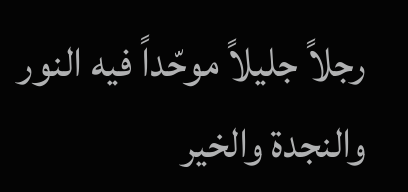رجلاً جليلاً موحّداً فيه النور والنجدة والخير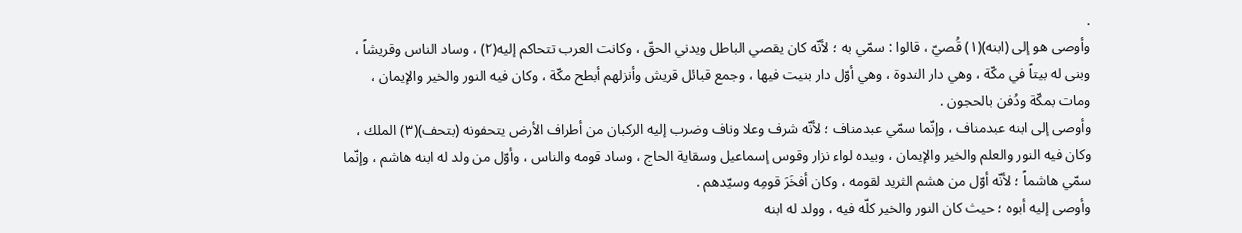.
وأوصى هو إلى (ابنه)(١) قُصيّ ، قالوا : سمّي به ؛ لأنّه كان يقصي الباطل ويدني الحقّ ، وكانت العرب تتحاكم إليه(٢) ، وساد الناس وقريشاً ، وبنى له بيتاً في مكّة ، وهي دار الندوة ، وهي أوّل دار بنيت فيها ، وجمع قبائل قريش وأنزلهم أبطح مكّة ، وكان فيه النور والخير والإيمان ، ومات بمكّة ودُفن بالحجون .
وأوصى إلى ابنه عبدمناف ، وإنّما سمّي عبدمناف ؛ لأنّه شرف وعلا وناف وضرب إليه الركبان من أطراف الأرض يتحفونه (بتحف)(٣) الملك ، وكان فيه النور والعلم والخير والإيمان ، وبيده لواء نزار وقوس إسماعيل وسقاية الحاج ، وساد قومه والناس ، وأوّل من ولد له ابنه هاشم ، وإنّما سمّي هاشماً ؛ لأنّه أوّل من هشم الثريد لقومه ، وكان أفخَرَ قومِه وسيّدهم .
وأوصى إليه أبوه ؛ حيث كان النور والخير كلّه فيه ، وولد له ابنه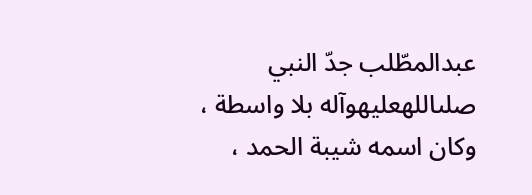عبدالمطّلب جدّ النبي صلىاللهعليهوآله بلا واسطة ، وكان اسمه شيبة الحمد ،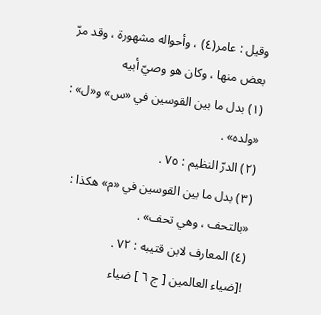وقيل : عامر(٤) ، وأحواله مشهورة ، وقد مرّ بعض منها ، وكان هو وصيّ أبيه
(١) بدل ما بين القوسين في «س» و«ل» : «ولده» .
(٢) الدرّ النظيم : ٧٥ .
(٣) بدل ما بين القوسين في «م» هكذا : «بالتحف ، وهي تحف» .
(٤) المعارف لابن قتيبه : ٧٢ .
![ضياء العالمين [ ج ٦ ] ضياء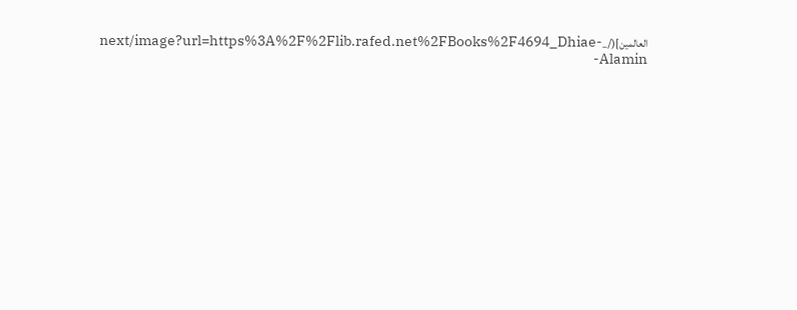العالمين](/_next/image?url=https%3A%2F%2Flib.rafed.net%2FBooks%2F4694_Dhiae-Alamin-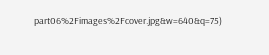part06%2Fimages%2Fcover.jpg&w=640&q=75)